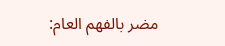مضر بالفهم العام: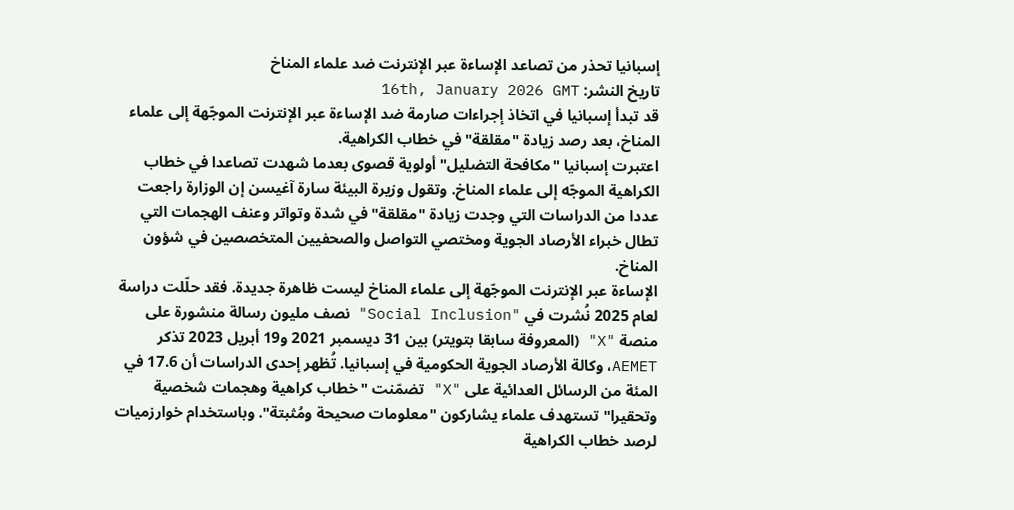إسبانيا تحذر من تصاعد الإساءة عبر الإنترنت ضد علماء المناخ
تاريخ النشر: 16th, January 2026 GMT
قد تبدأ إسبانيا في اتخاذ إجراءات صارمة ضد الإساءة عبر الإنترنت الموجّهة إلى علماء المناخ، بعد رصد زيادة "مقلقة" في خطاب الكراهية.
اعتبرت إسبانيا "مكافحة التضليل" أولوية قصوى بعدما شهدت تصاعدا في خطاب الكراهية الموجّه إلى علماء المناخ. وتقول وزيرة البيئة سارة آغيسن إن الوزارة راجعت عددا من الدراسات التي وجدت زيادة "مقلقة" في شدة وتواتر وعنف الهجمات التي تطال خبراء الأرصاد الجوية ومختصي التواصل والصحفيين المتخصصين في شؤون المناخ.
الإساءة عبر الإنترنت الموجّهة إلى علماء المناخ ليست ظاهرة جديدة. فقد حلّلت دراسة لعام 2025 نُشرت في "Social Inclusion" نصف مليون رسالة منشورة على منصة "X" (المعروفة سابقا بتويتر) بين 31 ديسمبر 2021 و19 أبريل 2023 تذكر AEMET، وكالة الأرصاد الجوية الحكومية في إسبانيا. تُظهر إحدى الدراسات أن 17.6 في المئة من الرسائل العدائية على "X" تضمّنت "خطاب كراهية وهجمات شخصية وتحقيرا" تستهدف علماء يشاركون "معلومات صحيحة ومُثبتة". وباستخدام خوارزميات لرصد خطاب الكراهية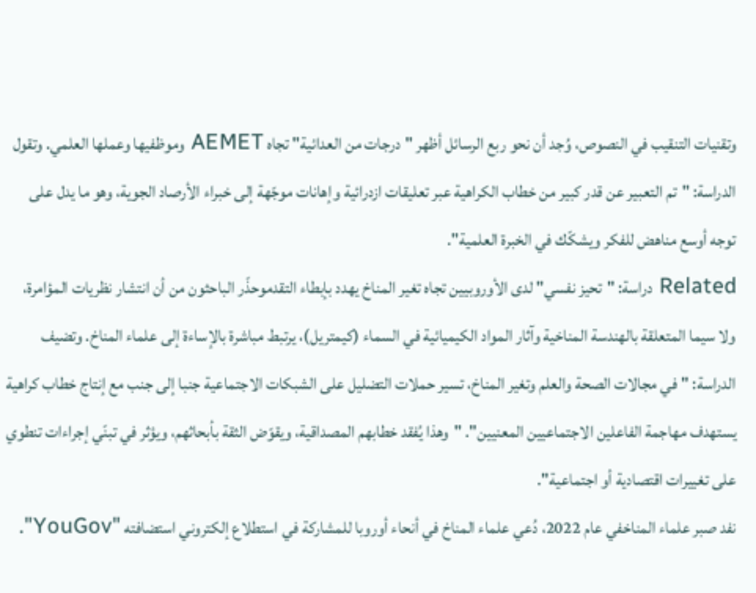وتقنيات التنقيب في النصوص، وُجد أن نحو ربع الرسائل أظهر "درجات من العدائية" تجاه AEMET وموظفيها وعملها العلمي. وتقول الدراسة: "تم التعبير عن قدر كبير من خطاب الكراهية عبر تعليقات ازدرائية وإهانات موجّهة إلى خبراء الأرصاد الجوية، وهو ما يدل على توجه أوسع مناهض للفكر ويشكّك في الخبرة العلمية".
Related دراسة: "تحيز نفسي" لدى الأوروبيين تجاه تغير المناخ يهدد بإبطاء التقدموحذّر الباحثون من أن انتشار نظريات المؤامرة، ولا سيما المتعلقة بالهندسة المناخية وآثار المواد الكيميائية في السماء (كيمتريل)، يرتبط مباشرة بالإساءة إلى علماء المناخ. وتضيف الدراسة: "في مجالات الصحة والعلم وتغير المناخ، تسير حملات التضليل على الشبكات الاجتماعية جنبا إلى جنب مع إنتاج خطاب كراهية يستهدف مهاجمة الفاعلين الاجتماعيين المعنيين". "وهذا يُفقد خطابهم المصداقية، ويقوّض الثقة بأبحاثهم، ويؤثر في تبنّي إجراءات تنطوي على تغييرات اقتصادية أو اجتماعية".
نفد صبر علماء المناخفي عام 2022، دُعي علماء المناخ في أنحاء أوروبا للمشاركة في استطلاع إلكتروني استضافته "YouGov".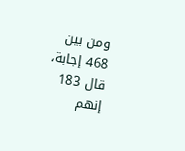ومن بين 468 إجابة، قال 183 إنهم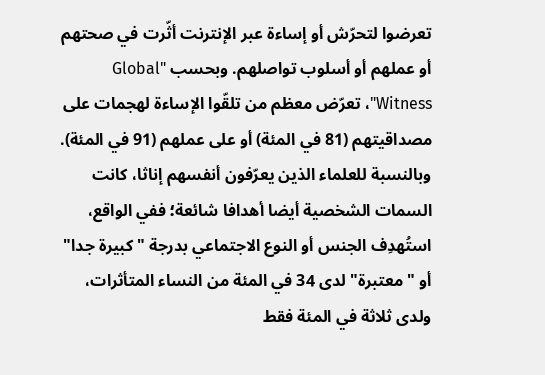تعرضوا لتحرّش أو إساءة عبر الإنترنت أثّرت في صحتهم أو عملهم أو أسلوب تواصلهم. وبحسب "Global Witness"، تعرّض معظم من تلقّوا الإساءة لهجمات على مصداقيتهم (81 في المئة) أو على عملهم (91 في المئة). وبالنسبة للعلماء الذين يعرّفون أنفسهم إناثا، كانت السمات الشخصية أيضا أهدافا شائعة؛ ففي الواقع، استُهدِف الجنس أو النوع الاجتماعي بدرجة "كبيرة جدا" أو "معتبرة" لدى 34 في المئة من النساء المتأثرات، ولدى ثلاثة في المئة فقط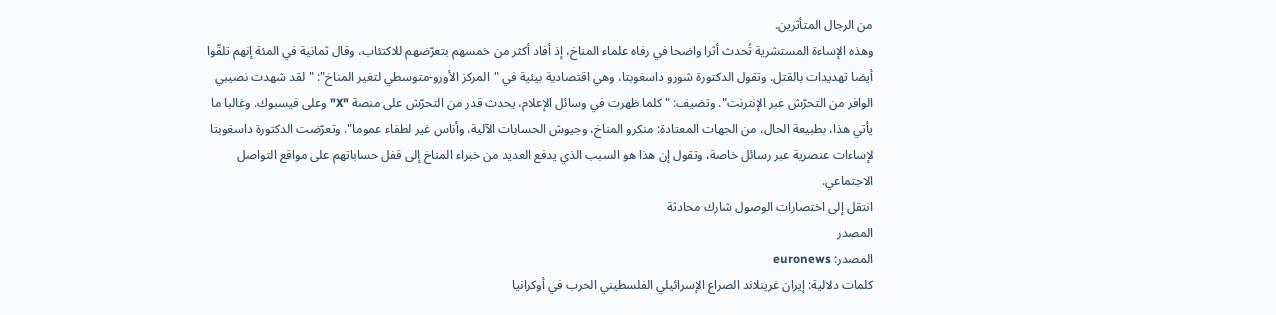من الرجال المتأثرين.
وهذه الإساءة المستشرية تُحدث أثرا واضحا في رفاه علماء المناخ، إذ أفاد أكثر من خمسهم بتعرّضهم للاكتئاب، وقال ثمانية في المئة إنهم تلقّوا أيضا تهديدات بالقتل. وتقول الدكتورة شورو داسغوبتا، وهي اقتصادية بيئية في "المركز الأورو-متوسطي لتغير المناخ": "لقد شهدت نصيبي الوافر من التحرّش عبر الإنترنت". وتضيف: "كلما ظهرت في وسائل الإعلام، يحدث قدر من التحرّش على منصة "X" وعلى فيسبوك. وغالبا ما يأتي هذا، بطبيعة الحال، من الجهات المعتادة: منكرو المناخ، وجيوش الحسابات الآلية، وأناس غير لطفاء عموما". وتعرّضت الدكتورة داسغوبتا لإساءات عنصرية عبر رسائل خاصة، وتقول إن هذا هو السبب الذي يدفع العديد من خبراء المناخ إلى قفل حساباتهم على مواقع التواصل الاجتماعي.
انتقل إلى اختصارات الوصول شارك محادثة
المصدر
المصدر: euronews
كلمات دلالية: إيران غرينلاند الصراع الإسرائيلي الفلسطيني الحرب في أوكرانيا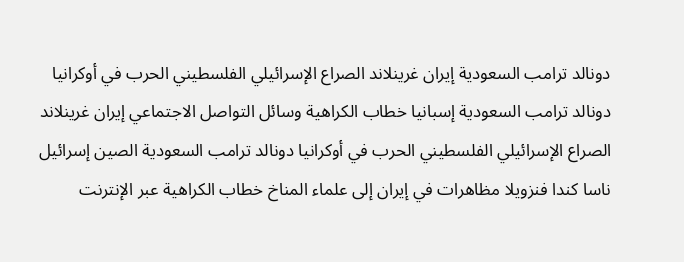دونالد ترامب السعودية إيران غرينلاند الصراع الإسرائيلي الفلسطيني الحرب في أوكرانيا دونالد ترامب السعودية إسبانيا خطاب الكراهية وسائل التواصل الاجتماعي إيران غرينلاند الصراع الإسرائيلي الفلسطيني الحرب في أوكرانيا دونالد ترامب السعودية الصين إسرائيل ناسا كندا فنزويلا مظاهرات في إيران إلى علماء المناخ خطاب الکراهیة عبر الإنترنت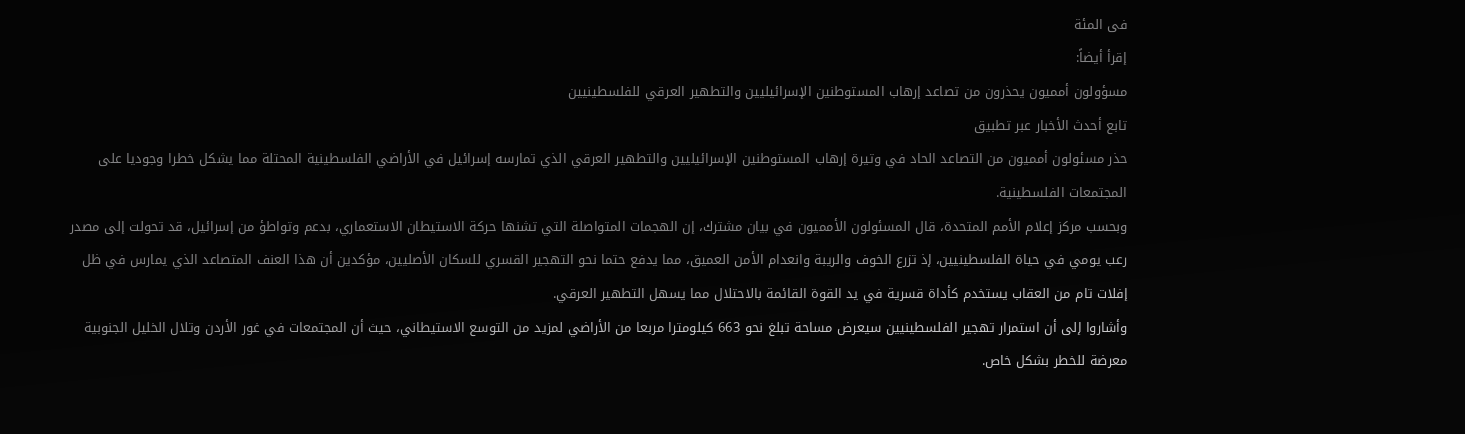فی المئة
إقرأ أيضاً:
مسؤولون أمميون يحذرون من تصاعد إرهاب المستوطنين الإسرائيليين والتطهير العرقي للفلسطينيين
تابع أحدث الأخبار عبر تطبيق
حذر مسئولون أمميون من التصاعد الحاد في وتيرة إرهاب المستوطنين الإسرائيليين والتطهير العرقي الذي تمارسه إسرائيل في الأراضي الفلسطينية المحتلة مما يشكل خطرا وجوديا على المجتمعات الفلسطينية.
وبحسب مركز إعلام الأمم المتحدة، قال المسئولون الأمميون في بيان مشترك، إن الهجمات المتواصلة التي تشنها حركة الاستيطان الاستعماري، بدعم وتواطؤ من إسرائيل، قد تحولت إلى مصدر رعب يومي في حياة الفلسطينيين، إذ تزرع الخوف والريبة وانعدام الأمن العميق، مما يدفع حتما نحو التهجير القسري للسكان الأصليين، مؤكدين أن هذا العنف المتصاعد الذي يمارس في ظل إفلات تام من العقاب يستخدم كأداة قسرية في يد القوة القائمة بالاحتلال مما يسهل التطهير العرقي.
وأشاروا إلى أن استمرار تهجير الفلسطينيين سيعرض مساحة تبلغ نحو 663 كيلومترا مربعا من الأراضي لمزيد من التوسع الاستيطاني، حيث أن المجتمعات في غور الأردن وتلال الخليل الجنوبية معرضة للخطر بشكل خاص.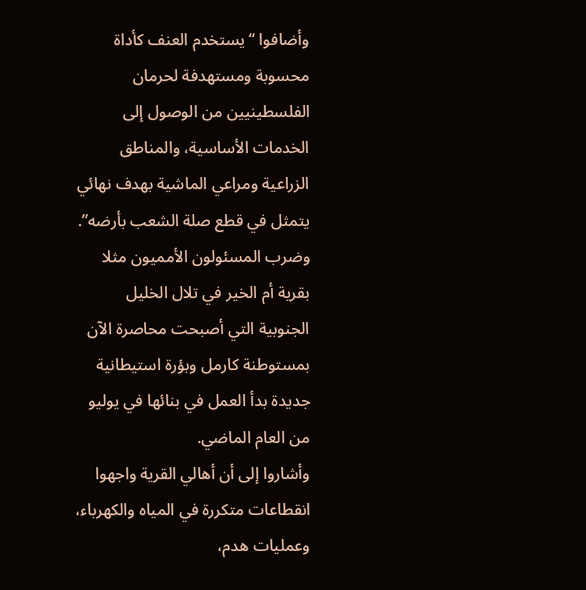وأضافوا “يستخدم العنف كأداة محسوبة ومستهدفة لحرمان الفلسطينيين من الوصول إلى الخدمات الأساسية، والمناطق الزراعية ومراعي الماشية بهدف نهائي يتمثل في قطع صلة الشعب بأرضه”.
وضرب المسئولون الأمميون مثلا بقرية أم الخير في تلال الخليل الجنوبية التي أصبحت محاصرة الآن بمستوطنة كارمل وبؤرة استيطانية جديدة بدأ العمل في بنائها في يوليو من العام الماضي.
وأشاروا إلى أن أهالي القرية واجهوا انقطاعات متكررة في المياه والكهرباء، وعمليات هدم،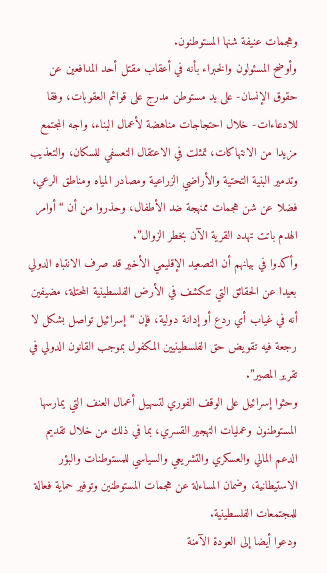وهجمات عنيفة شنها المستوطنون.
وأوضح المسئولون والخبراء بأنه في أعقاب مقتل أحد المدافعين عن حقوق الإنسان- على يد مستوطن مدرج على قوائم العقوبات، وفقا للادعاءات- خلال احتجاجات مناهضة لأعمال البناء، واجه المجتمع مزيدا من الانتهاكات، تمثلت في الاعتقال التعسفي للسكان، والتعذيب وتدمير البنية التحتية والأراضي الزراعية ومصادر المياه ومناطق الرعي، فضلا عن شن هجمات ممنهجة ضد الأطفال، وحذروا من أن “أوامر الهدم باتت تهدد القرية الآن بخطر الزوال”.
وأكدوا في بيانهم أن التصعيد الإقليمي الأخير قد صرف الانتباه الدولي بعيدا عن الحقائق التي تتكشف في الأرض الفلسطينية المحتلة، مضيفين أنه في غياب أي ردع أو إدانة دولية، فإن “إسرائيل تواصل بشكل لا رجعة فيه تقويض حق الفلسطينيين المكفول بموجب القانون الدولي في تقرير المصير”.
وحثوا إسرائيل على الوقف الفوري لتسهيل أعمال العنف التي يمارسها المستوطنون وعمليات التهجير القسري، بما في ذلك من خلال تقديم الدعم المالي والعسكري والتشريعي والسياسي للمستوطنات والبؤر الاستيطانية، وضمان المساءلة عن هجمات المستوطنين وتوفير حماية فعالة للمجتمعات الفلسطينية.
ودعوا أيضا إلى العودة الآمنة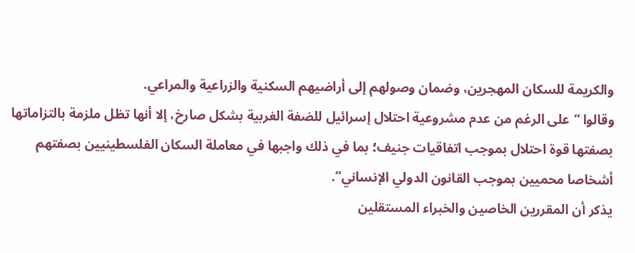والكريمة للسكان المهجرين، وضمان وصولهم إلى أراضيهم السكنية والزراعية والمراعي.
وقالوا “على الرغم من عدم مشروعية احتلال إسرائيل للضفة الغربية بشكل صارخ، إلا أنها تظل ملزمة بالتزاماتها بصفتها قوة احتلال بموجب اتفاقيات جنيف؛ بما في ذلك واجبها في معاملة السكان الفلسطينيين بصفتهم أشخاصا محميين بموجب القانون الدولي الإنساني”.
يذكر أن المقررين الخاصين والخبراء المستقلين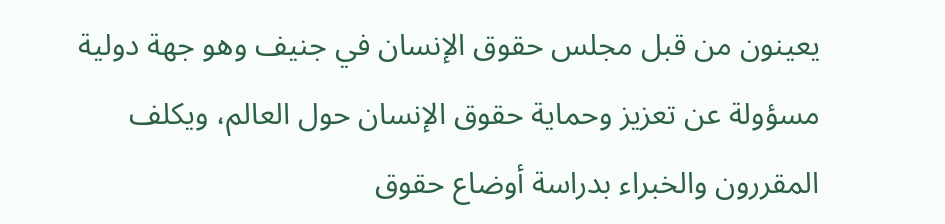يعينون من قبل مجلس حقوق الإنسان في جنيف وهو جهة دولية مسؤولة عن تعزيز وحماية حقوق الإنسان حول العالم، ويكلف المقررون والخبراء بدراسة أوضاع حقوق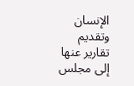الإنسان وتقديم تقارير عنها إلى مجلس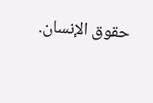حقوق الإنسان.